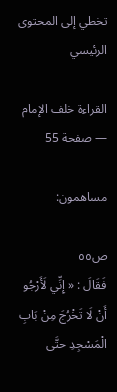تخطي إلى المحتوى الرئيسي

القراءة خلف الإمام — صفحة 55

مساهمون:

ص٥٥
فَقَالَ : « إِنِّي لَأَرْجُو أَنْ لَا تَخْرُجَ مِنْ بَابِ الْمَسْجِدِ حتَّى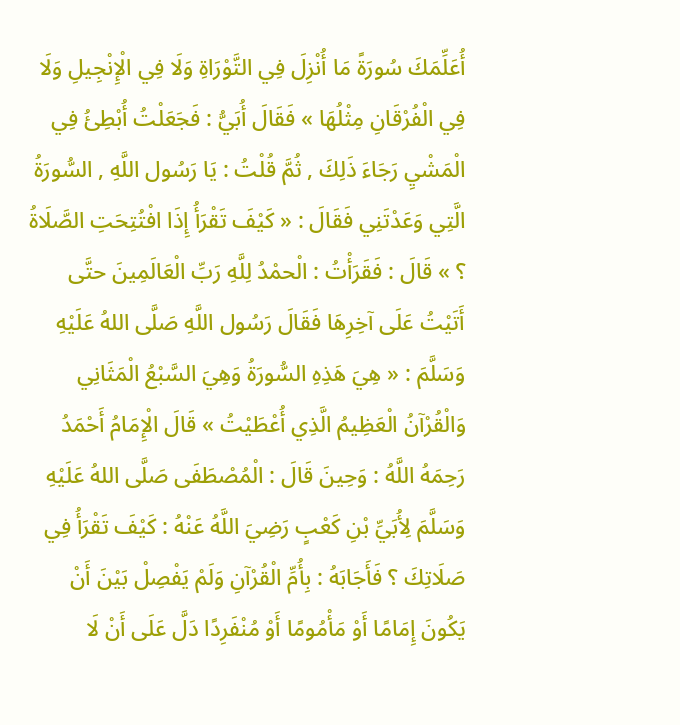أُعَلِّمَكَ سُورَةً مَا أُنْزِلَ فِي التَّوْرَاةِ وَلَا فِي الْإِنْجِيلِ وَلَا فِي الْفُرْقَانِ مِثْلُهَا » فَقَالَ أُبَيُّ : فَجَعَلْتُ أُبْطِئُ فِي الْمَشْيِ رَجَاءَ ذَلِكَ , ثُمَّ قُلْتُ : يَا رَسُول اللَّهِ , السُّورَةُ الَّتِي وَعَدْتَنِي فَقَالَ : « كَيْفَ تَقْرَأُ إِذَا افْتُتِحَتِ الصَّلَاةُ ؟ » قَالَ : فَقَرَأْتُ : الْحمْدُ لِلَّهِ رَبِّ الْعَالَمِينَ حتَّى أَتَيْتُ عَلَى آخِرِهَا فَقَالَ رَسُول اللَّهِ صَلَّى اللهُ عَلَيْهِ وَسَلَّمَ : « هِيَ هَذِهِ السُّورَةُ وَهِيَ السَّبْعُ الْمَثَانِي وَالْقُرْآنُ الْعَظِيمُ الَّذِي أُعْطَيْتُ » قَالَ الْإِمَامُ أَحْمَدُ رَحِمَهُ اللَّهُ : وَحِينَ قَالَ : الْمُصْطَفَى صَلَّى اللهُ عَلَيْهِ وَسَلَّمَ لِأُبَيِّ بْنِ كَعْبٍ رَضِيَ اللَّهُ عَنْهُ : كَيْفَ تَقْرَأُ فِي صَلَاتِكَ ؟ فَأَجَابَهُ : بِأُمِّ الْقُرْآنِ وَلَمْ يَفْصِلْ بَيْنَ أَنْ يَكُونَ إِمَامًا أَوْ مَأْمُومًا أَوْ مُنْفَرِدًا دَلَّ عَلَى أَنْ لَا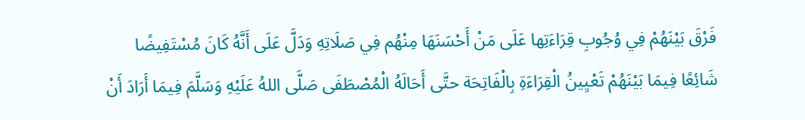فَرْقَ بَيْنَهُمْ فِي وُجُوبِ قِرَاءَتِها عَلَى مَنْ أَحْسَنَهَا مِنْهُم فِي صَلَاتِهِ وَدَلَّ عَلَى أَنَّهُ كَانَ مُسْتَفِيضًا شَائِعًا فِيمَا بَيْنَهُمْ تَعْيِينُ الْقِرَاءَةِ بِالْفَاتِحَة حتَّى أَحَالَهُ الْمُصْطَفَى صَلَّى اللهُ عَلَيْهِ وَسَلَّمَ فِيمَا أَرَادَ أَنْ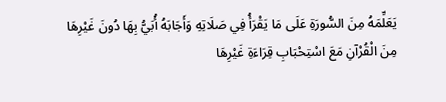يَعَلِّمَهُ مِنَ السُّورَةِ عَلَى مَا يَقْرَأُ فِي صَلَاتِهِ وَأَجَابَهُ أُبَيُّ بِهَا دُونَ غَيْرِهَا مِنَ الْقُرْآنِ مَعَ اسْتِحْبَابِ قِرَاءَةِ غَيْرِهَا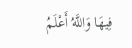فِيهَا وَاللَّهُ أَعْلَمُ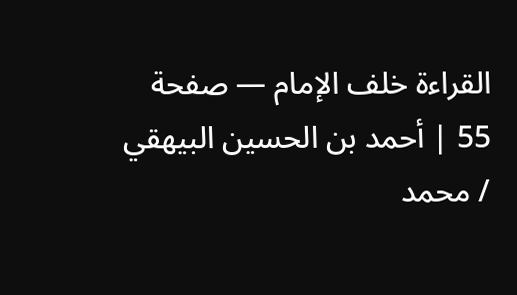القراءة خلف الإمام — صفحة 55 | أحمد بن الحسين البيهقي / محمد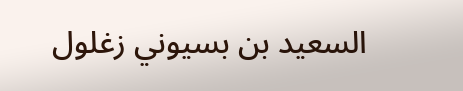السعيد بن بسيوني زغلول